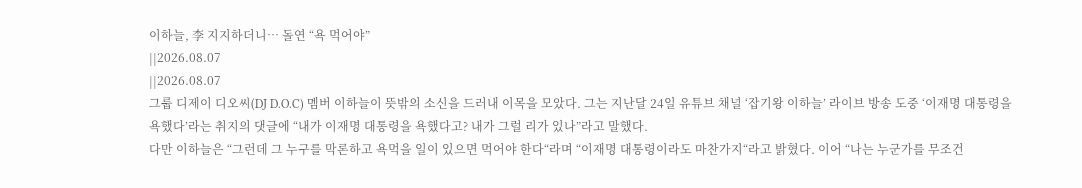이하늘, 李 지지하더니… 돌연 “욕 먹어야”
||2026.08.07
||2026.08.07
그룹 디제이 디오씨(DJ D.O.C) 멤버 이하늘이 뜻밖의 소신을 드러내 이목을 모았다. 그는 지난달 24일 유튜브 채널 ‘잡기왕 이하늘’ 라이브 방송 도중 ‘이재명 대통령을 욕했다’라는 취지의 댓글에 “내가 이재명 대통령을 욕했다고? 내가 그럴 리가 있나”라고 말했다.
다만 이하늘은 “그런데 그 누구를 막론하고 욕먹을 일이 있으면 먹어야 한다“라며 “이재명 대통령이라도 마찬가지“라고 밝혔다. 이어 “나는 누군가를 무조건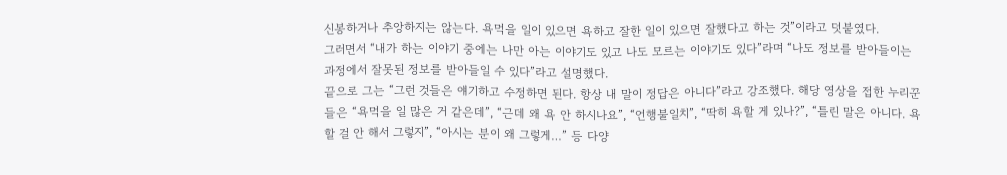신봉하거나 추앙하지는 않는다. 욕먹을 일이 있으면 욕하고 잘한 일이 있으면 잘했다고 하는 것”이라고 덧붙였다.
그러면서 “내가 하는 이야기 중에는 나만 아는 이야기도 있고 나도 모르는 이야기도 있다”라며 “나도 정보를 받아들이는 과정에서 잘못된 정보를 받아들일 수 있다”라고 설명했다.
끝으로 그는 “그런 것들은 얘기하고 수정하면 된다. 항상 내 말이 정답은 아니다”라고 강조했다. 해당 영상을 접한 누리꾼들은 “욕먹을 일 많은 거 같은데”, “근데 왜 욕 안 하시나요”, “언행불일치”, “딱히 욕할 게 있나?”, “틀린 말은 아니다. 욕할 걸 안 해서 그렇지”, “아시는 분이 왜 그렇게…” 등 다양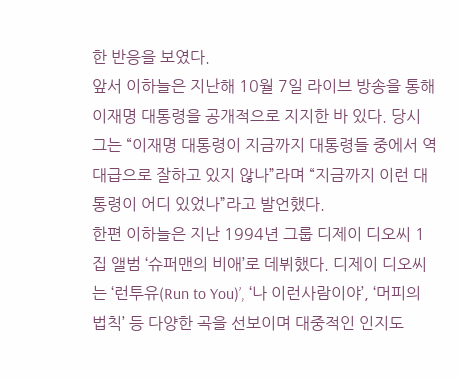한 반응을 보였다.
앞서 이하늘은 지난해 10월 7일 라이브 방송을 통해 이재명 대통령을 공개적으로 지지한 바 있다. 당시 그는 “이재명 대통령이 지금까지 대통령들 중에서 역대급으로 잘하고 있지 않나”라며 “지금까지 이런 대통령이 어디 있었나”라고 발언했다.
한편 이하늘은 지난 1994년 그룹 디제이 디오씨 1집 앨범 ‘슈퍼맨의 비애’로 데뷔했다. 디제이 디오씨는 ‘런투유(Run to You)’, ‘나 이런사람이야’, ‘머피의 법칙’ 등 다양한 곡을 선보이며 대중적인 인지도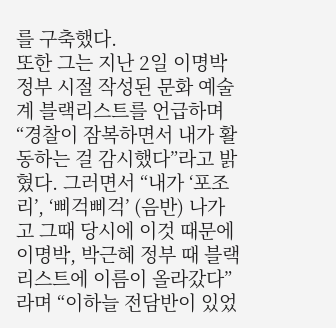를 구축했다.
또한 그는 지난 2일 이명박 정부 시절 작성된 문화 예술계 블랙리스트를 언급하며 “경찰이 잠복하면서 내가 활동하는 걸 감시했다”라고 밝혔다. 그러면서 “내가 ‘포조리’, ‘삐걱삐걱’ (음반) 나가고 그때 당시에 이것 때문에 이명박, 박근혜 정부 때 블랙리스트에 이름이 올라갔다”라며 “이하늘 전담반이 있었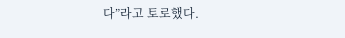다”라고 토로했다.